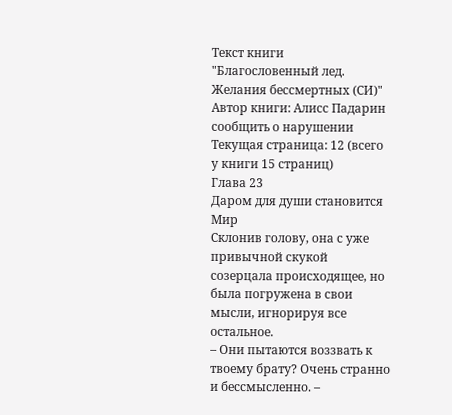Текст книги "Благословенный лед. Желания бессмертных (СИ)"
Автор книги: Алисс Падарин
сообщить о нарушении
Текущая страница: 12 (всего у книги 15 страниц)
Глава 23
Даром для души становится Мир
Склонив голову, она с уже привычной скукой созерцала происходящее, но была погружена в свои мысли, игнорируя все остальное.
– Они пытаются воззвать к твоему брату? Очень странно и бессмысленно. –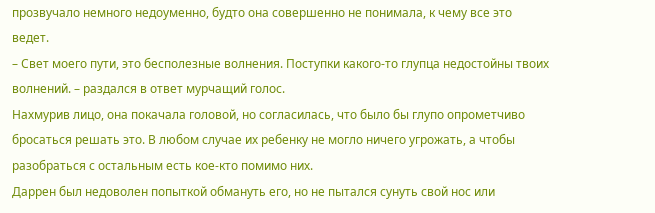прозвучало немного недоуменно, будто она совершенно не понимала, к чему все это ведет.
– Свет моего пути, это бесполезные волнения. Поступки какого-то глупца недостойны твоих волнений. – раздался в ответ мурчащий голос.
Нахмурив лицо, она покачала головой, но согласилась, что было бы глупо опрометчиво бросаться решать это. В любом случае их ребенку не могло ничего угрожать, а чтобы разобраться с остальным есть кое-кто помимо них.
Даррен был недоволен попыткой обмануть его, но не пытался сунуть свой нос или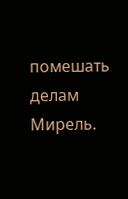помешать делам Мирель.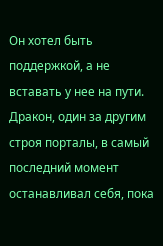Он хотел быть поддержкой, а не вставать у нее на пути. Дракон, один за другим строя порталы, в самый последний момент останавливал себя, пока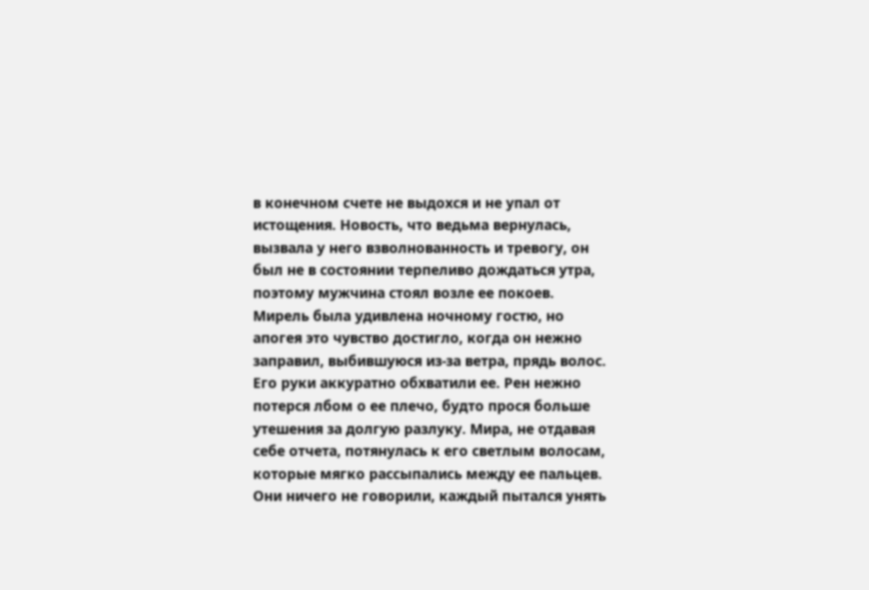в конечном счете не выдохся и не упал от истощения. Новость, что ведьма вернулась, вызвала у него взволнованность и тревогу, он был не в состоянии терпеливо дождаться утра, поэтому мужчина стоял возле ее покоев.
Мирель была удивлена ночному гостю, но апогея это чувство достигло, когда он нежно заправил, выбившуюся из-за ветра, прядь волос. Его руки аккуратно обхватили ее. Рен нежно потерся лбом о ее плечо, будто прося больше утешения за долгую разлуку. Мира, не отдавая себе отчета, потянулась к его светлым волосам, которые мягко рассыпались между ее пальцев. Они ничего не говорили, каждый пытался унять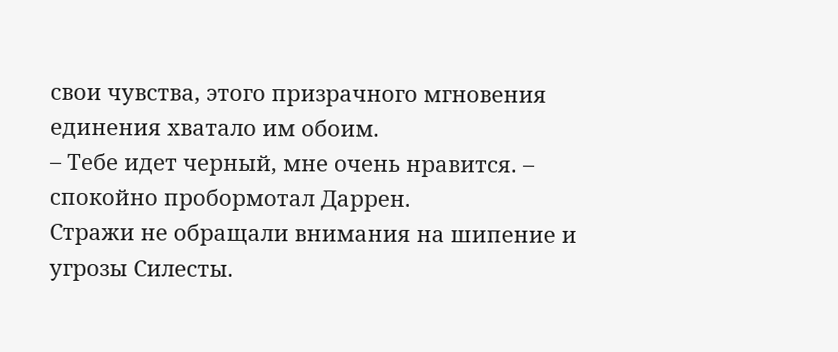свои чувства, этого призрачного мгновения единения хватало им обоим.
– Тебе идет черный, мне очень нравится. – спокойно пробормотал Даррен.
Стражи не обращали внимания на шипение и угрозы Силесты.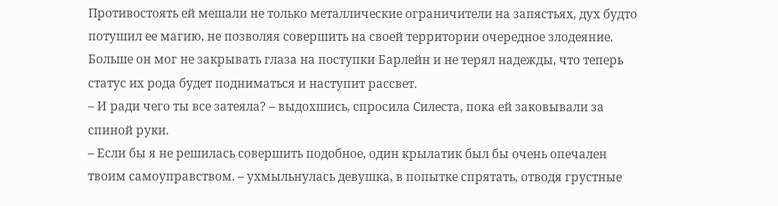Противостоять ей мешали не только металлические ограничители на запястьях, дух будто потушил ее магию, не позволяя совершить на своей территории очередное злодеяние. Больше он мог не закрывать глаза на поступки Барлейн и не терял надежды, что теперь статус их рода будет подниматься и наступит рассвет.
– И ради чего ты все затеяла? – выдохшись, спросила Силеста, пока ей заковывали за спиной руки.
– Если бы я не решилась совершить подобное, один крылатик был бы очень опечален твоим самоуправством. – ухмыльнулась девушка, в попытке спрятать, отводя грустные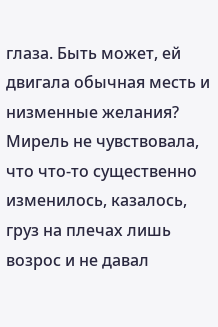глаза. Быть может, ей двигала обычная месть и низменные желания? Мирель не чувствовала, что что-то существенно изменилось, казалось, груз на плечах лишь возрос и не давал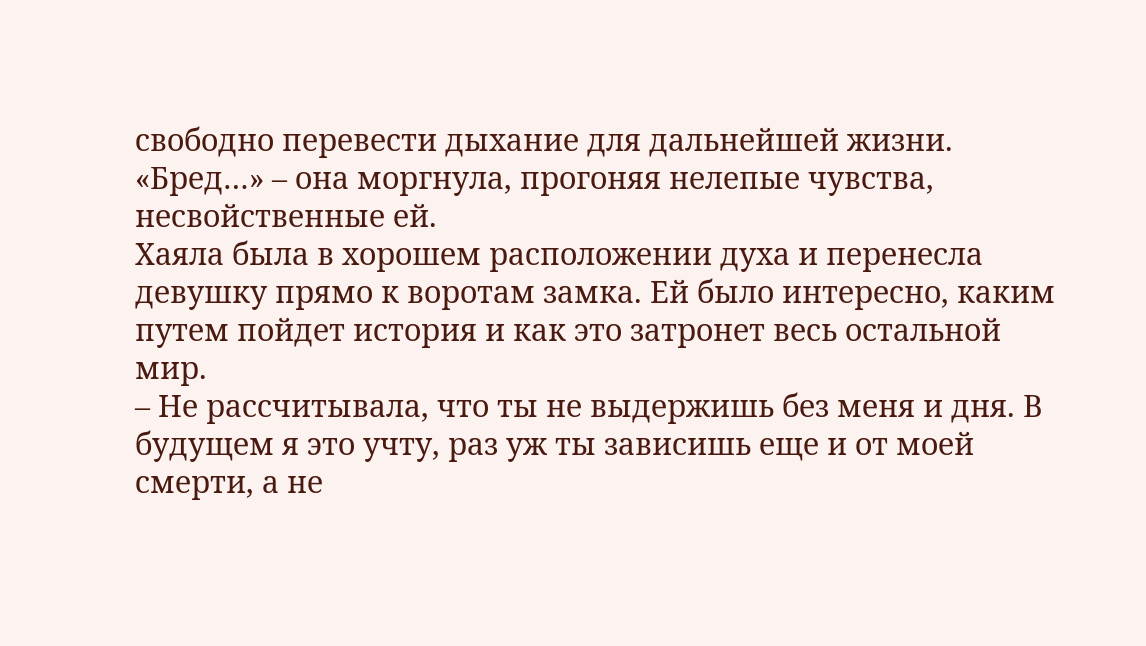свободно перевести дыхание для дальнейшей жизни.
«Бред…» – она моргнула, прогоняя нелепые чувства, несвойственные ей.
Хаяла была в хорошем расположении духа и перенесла девушку прямо к воротам замка. Ей было интересно, каким путем пойдет история и как это затронет весь остальной мир.
– Не рассчитывала, что ты не выдержишь без меня и дня. В будущем я это учту, раз уж ты зависишь еще и от моей смерти, а не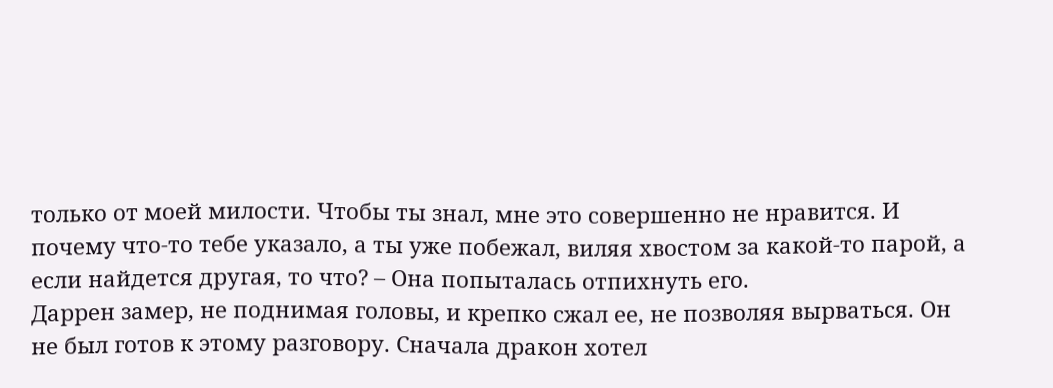только от моей милости. Чтобы ты знал, мне это совершенно не нравится. И почему что-то тебе указало, а ты уже побежал, виляя хвостом за какой-то парой, а если найдется другая, то что? – Она попыталась отпихнуть его.
Даррен замер, не поднимая головы, и крепко сжал ее, не позволяя вырваться. Он не был готов к этому разговору. Сначала дракон хотел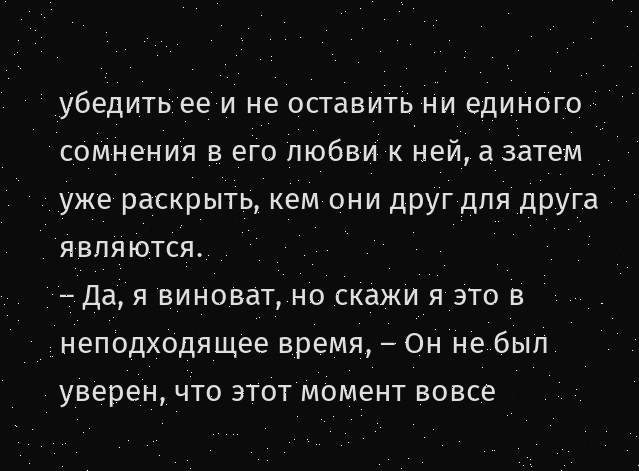убедить ее и не оставить ни единого сомнения в его любви к ней, а затем уже раскрыть, кем они друг для друга являются.
– Да, я виноват, но скажи я это в неподходящее время, – Он не был уверен, что этот момент вовсе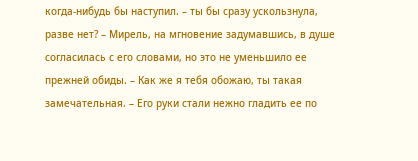когда-нибудь бы наступил. – ты бы сразу ускользнула, разве нет? – Мирель, на мгновение задумавшись, в душе согласилась с его словами, но это не уменьшило ее прежней обиды. – Как же я тебя обожаю, ты такая замечательная. – Его руки стали нежно гладить ее по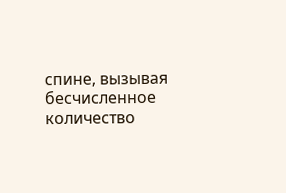спине, вызывая бесчисленное количество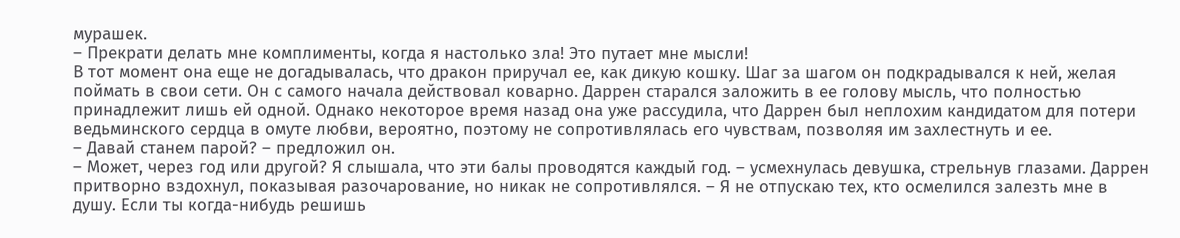мурашек.
– Прекрати делать мне комплименты, когда я настолько зла! Это путает мне мысли!
В тот момент она еще не догадывалась, что дракон приручал ее, как дикую кошку. Шаг за шагом он подкрадывался к ней, желая поймать в свои сети. Он с самого начала действовал коварно. Даррен старался заложить в ее голову мысль, что полностью принадлежит лишь ей одной. Однако некоторое время назад она уже рассудила, что Даррен был неплохим кандидатом для потери ведьминского сердца в омуте любви, вероятно, поэтому не сопротивлялась его чувствам, позволяя им захлестнуть и ее.
– Давай станем парой? – предложил он.
– Может, через год или другой? Я слышала, что эти балы проводятся каждый год. – усмехнулась девушка, стрельнув глазами. Даррен притворно вздохнул, показывая разочарование, но никак не сопротивлялся. – Я не отпускаю тех, кто осмелился залезть мне в душу. Если ты когда-нибудь решишь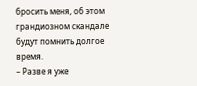бросить меня, об этом грандиозном скандале будут помнить долгое время.
– Разве я уже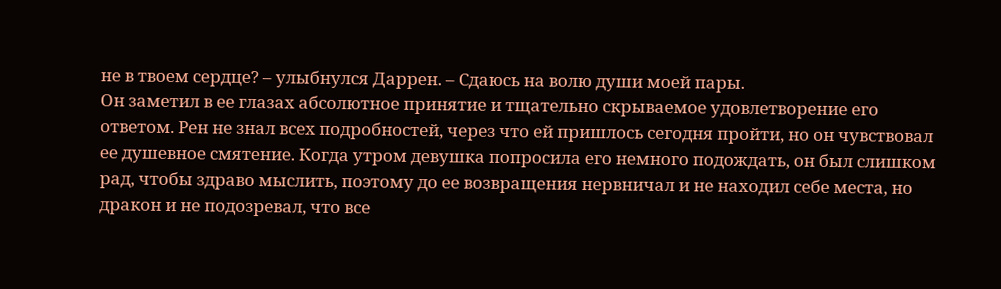не в твоем сердце? – улыбнулся Даррен. – Сдаюсь на волю души моей пары.
Он заметил в ее глазах абсолютное принятие и тщательно скрываемое удовлетворение его ответом. Рен не знал всех подробностей, через что ей пришлось сегодня пройти, но он чувствовал ее душевное смятение. Когда утром девушка попросила его немного подождать, он был слишком рад, чтобы здраво мыслить, поэтому до ее возвращения нервничал и не находил себе места, но дракон и не подозревал, что все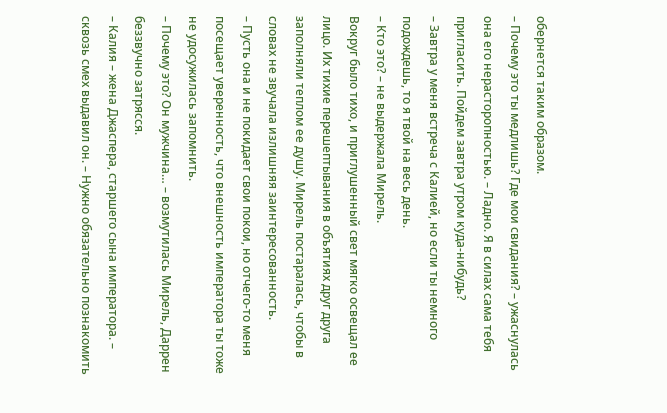обернется таким образом.
– Почему это ты медлишь? Где мои свидания? – ужаснулась она его нерасторопностью. – Ладно. Я в силах сама тебя пригласить. Пойдем завтра утром куда-нибудь?
– Завтра у меня встреча с Калией, но если ты немного подождешь, то я твой на весь день.
– Кто это? – не выдержала Мирель.
Вокруг было тихо, и приглушенный свет мягко освещал ее лицо. Их тихие перешептывания в объятиях друг друга заполняли теплом ее душу. Мирель постаралась, чтобы в словах не звучала излишняя заинтересованность.
– Пусть она и не покидает свои покои, но отчего-то меня посещает уверенность, что внешность императора ты тоже не удосужилась запомнить.
– Почему это? Он мужчина… – возмутилась Мирель, Даррен беззвучно затрясся.
– Калия – жена Джаспера, старшего сына императора. – сквозь смех выдавил он. – Нужно обязательно познакомить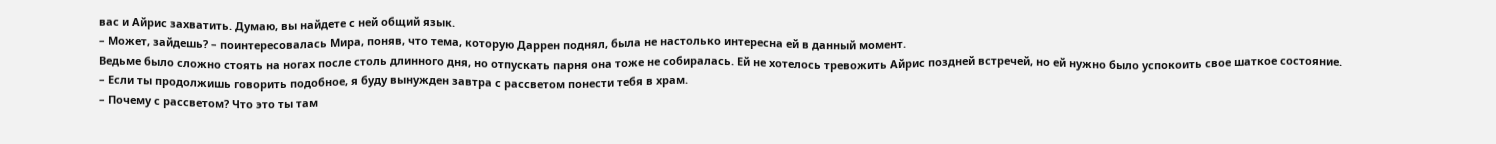вас и Айрис захватить. Думаю, вы найдете с ней общий язык.
– Может, зайдешь? – поинтересовалась Мира, поняв, что тема, которую Даррен поднял, была не настолько интересна ей в данный момент.
Ведьме было сложно стоять на ногах после столь длинного дня, но отпускать парня она тоже не собиралась. Ей не хотелось тревожить Айрис поздней встречей, но ей нужно было успокоить свое шаткое состояние.
– Если ты продолжишь говорить подобное, я буду вынужден завтра с рассветом понести тебя в храм.
– Почему с рассветом? Что это ты там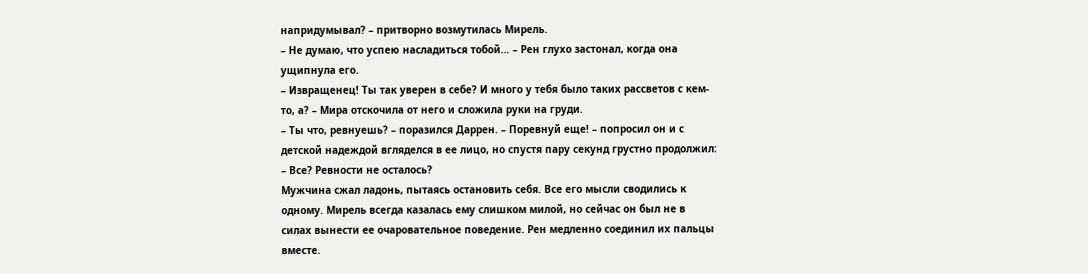напридумывал? – притворно возмутилась Мирель.
– Не думаю, что успею насладиться тобой… – Рен глухо застонал, когда она ущипнула его.
– Извращенец! Ты так уверен в себе? И много у тебя было таких рассветов с кем-то, а? – Мира отскочила от него и сложила руки на груди.
– Ты что, ревнуешь? – поразился Даррен. – Поревнуй еще! – попросил он и с детской надеждой вгляделся в ее лицо, но спустя пару секунд грустно продолжил: – Все? Ревности не осталось?
Мужчина сжал ладонь, пытаясь остановить себя. Все его мысли сводились к одному. Мирель всегда казалась ему слишком милой, но сейчас он был не в силах вынести ее очаровательное поведение. Рен медленно соединил их пальцы вместе.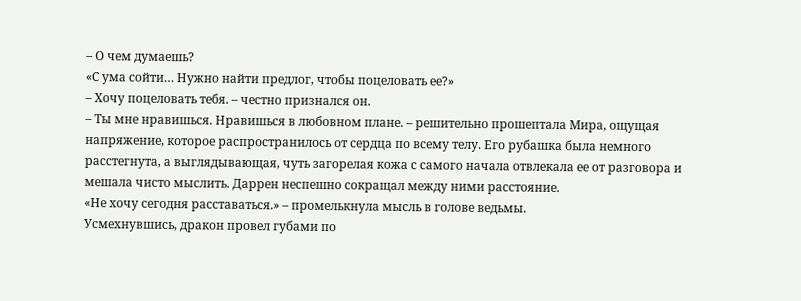– О чем думаешь?
«С ума сойти… Нужно найти предлог, чтобы поцеловать ее?»
– Хочу поцеловать тебя. – честно признался он.
– Ты мне нравишься. Нравишься в любовном плане. – решительно прошептала Мира, ощущая напряжение, которое распространилось от сердца по всему телу. Его рубашка была немного расстегнута, а выглядывающая, чуть загорелая кожа с самого начала отвлекала ее от разговора и мешала чисто мыслить. Даррен неспешно сокращал между ними расстояние.
«Не хочу сегодня расставаться.» – промелькнула мысль в голове ведьмы.
Усмехнувшись, дракон провел губами по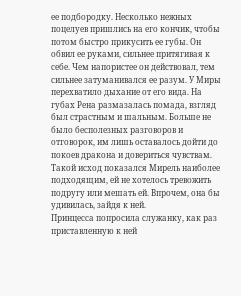ее подбородку. Несколько нежных поцелуев пришлись на его кончик, чтобы потом быстро прикусить ее губы. Он обвил ее руками, сильнее притягивая к себе. Чем напористее он действовал, тем сильнее затуманивался ее разум. У Миры перехватило дыхание от его вида. На губах Рена размазалась помада, взгляд был страстным и шальным. Больше не было бесполезных разговоров и отговорок, им лишь оставалось дойти до покоев дракона и довериться чувствам.
Такой исход показался Мирель наиболее подходящим, ей не хотелось тревожить подругу или мешать ей. Впрочем, она бы удивилась, зайдя к ней.
Принцесса попросила служанку, как раз приставленную к ней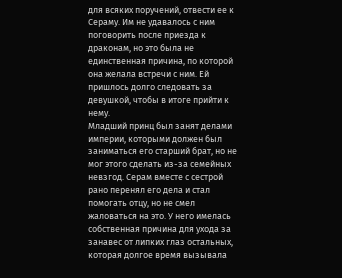для всяких поручений, отвести ее к Сераму. Им не удавалось с ним поговорить после приезда к драконам, но это была не единственная причина, по которой она желала встречи с ним. Ей пришлось долго следовать за девушкой, чтобы в итоге прийти к нему.
Младший принц был занят делами империи, которыми должен был заниматься его старший брат, но не мог этого сделать из-за семейных невзгод. Серам вместе с сестрой рано перенял его дела и стал помогать отцу, но не смел жаловаться на это. У него имелась собственная причина для ухода за занавес от липких глаз остальных, которая долгое время вызывала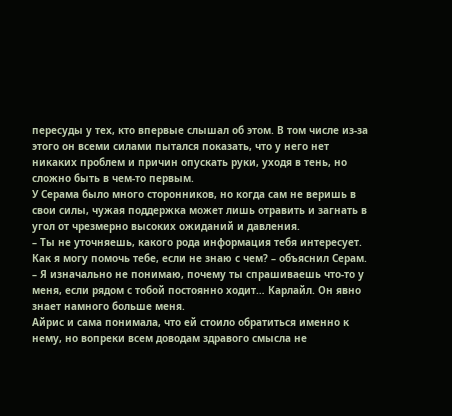пересуды у тех, кто впервые слышал об этом. В том числе из-за этого он всеми силами пытался показать, что у него нет никаких проблем и причин опускать руки, уходя в тень, но сложно быть в чем-то первым.
У Серама было много сторонников, но когда сам не веришь в свои силы, чужая поддержка может лишь отравить и загнать в угол от чрезмерно высоких ожиданий и давления.
– Ты не уточняешь, какого рода информация тебя интересует. Как я могу помочь тебе, если не знаю с чем? – объяснил Серам. – Я изначально не понимаю, почему ты спрашиваешь что-то у меня, если рядом с тобой постоянно ходит… Карлайл. Он явно знает намного больше меня.
Айрис и сама понимала, что ей стоило обратиться именно к нему, но вопреки всем доводам здравого смысла не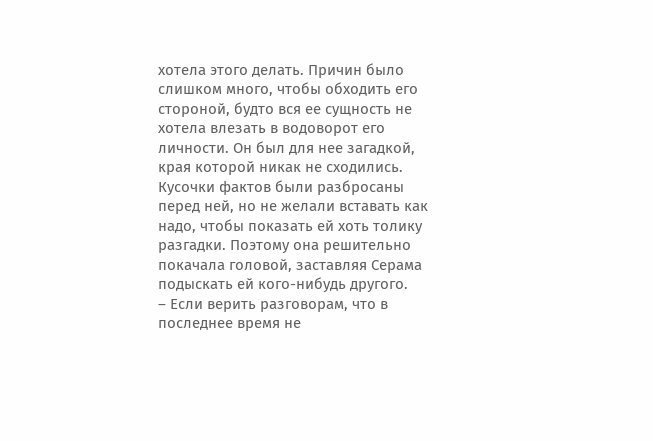хотела этого делать. Причин было слишком много, чтобы обходить его стороной, будто вся ее сущность не хотела влезать в водоворот его личности. Он был для нее загадкой, края которой никак не сходились. Кусочки фактов были разбросаны перед ней, но не желали вставать как надо, чтобы показать ей хоть толику разгадки. Поэтому она решительно покачала головой, заставляя Серама подыскать ей кого-нибудь другого.
– Если верить разговорам, что в последнее время не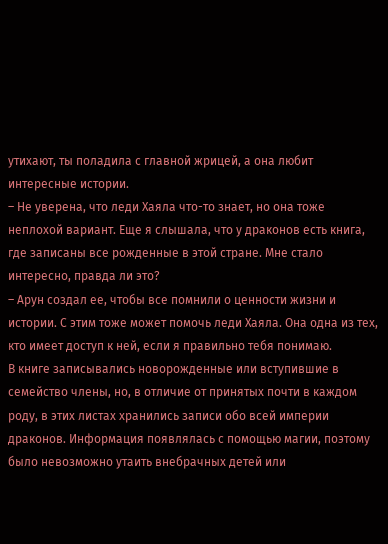утихают, ты поладила с главной жрицей, а она любит интересные истории.
– Не уверена, что леди Хаяла что-то знает, но она тоже неплохой вариант. Еще я слышала, что у драконов есть книга, где записаны все рожденные в этой стране. Мне стало интересно, правда ли это?
– Арун создал ее, чтобы все помнили о ценности жизни и истории. С этим тоже может помочь леди Хаяла. Она одна из тех, кто имеет доступ к ней, если я правильно тебя понимаю.
В книге записывались новорожденные или вступившие в семейство члены, но, в отличие от принятых почти в каждом роду, в этих листах хранились записи обо всей империи драконов. Информация появлялась с помощью магии, поэтому было невозможно утаить внебрачных детей или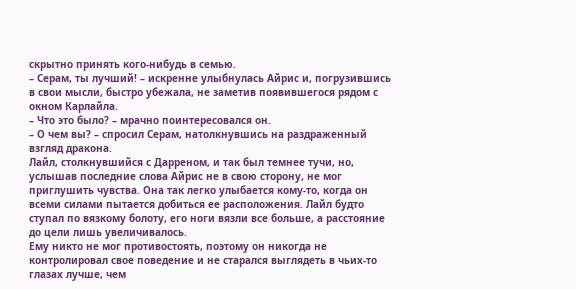скрытно принять кого-нибудь в семью.
– Серам, ты лучший! – искренне улыбнулась Айрис и, погрузившись в свои мысли, быстро убежала, не заметив появившегося рядом с окном Карлайла.
– Что это было? – мрачно поинтересовался он.
– О чем вы? – спросил Серам, натолкнувшись на раздраженный взгляд дракона.
Лайл, столкнувшийся с Дарреном, и так был темнее тучи, но, услышав последние слова Айрис не в свою сторону, не мог приглушить чувства. Она так легко улыбается кому-то, когда он всеми силами пытается добиться ее расположения. Лайл будто ступал по вязкому болоту, его ноги вязли все больше, а расстояние до цели лишь увеличивалось.
Ему никто не мог противостоять, поэтому он никогда не контролировал свое поведение и не старался выглядеть в чьих-то глазах лучше, чем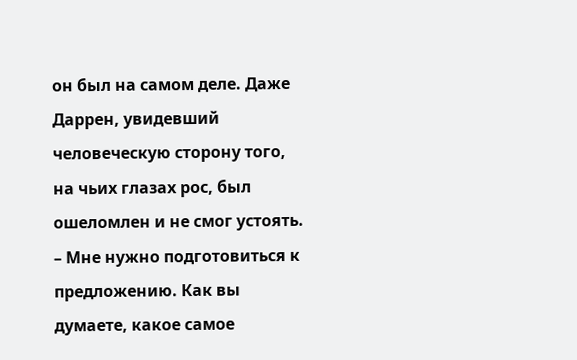он был на самом деле. Даже Даррен, увидевший человеческую сторону того, на чьих глазах рос, был ошеломлен и не смог устоять.
– Мне нужно подготовиться к предложению. Как вы думаете, какое самое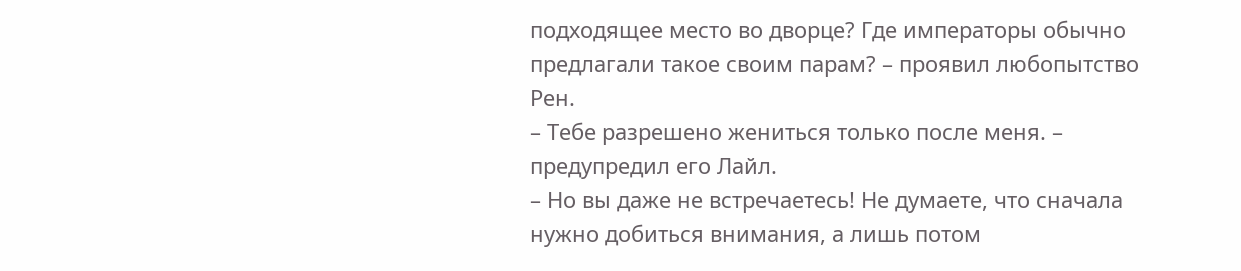подходящее место во дворце? Где императоры обычно предлагали такое своим парам? – проявил любопытство Рен.
– Тебе разрешено жениться только после меня. – предупредил его Лайл.
– Но вы даже не встречаетесь! Не думаете, что сначала нужно добиться внимания, а лишь потом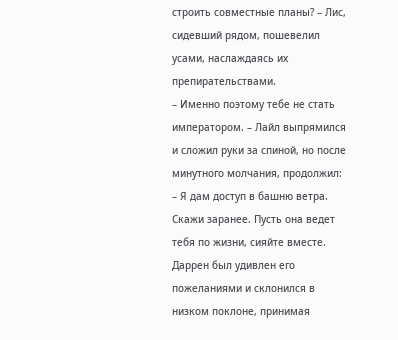строить совместные планы? – Лис, сидевший рядом, пошевелил усами, наслаждаясь их препирательствами.
– Именно поэтому тебе не стать императором. – Лайл выпрямился и сложил руки за спиной, но после минутного молчания, продолжил: – Я дам доступ в башню ветра. Скажи заранее. Пусть она ведет тебя по жизни, сияйте вместе.
Даррен был удивлен его пожеланиями и склонился в низком поклоне, принимая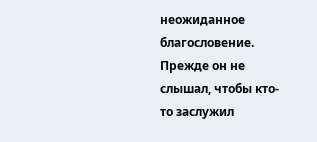неожиданное благословение. Прежде он не слышал, чтобы кто-то заслужил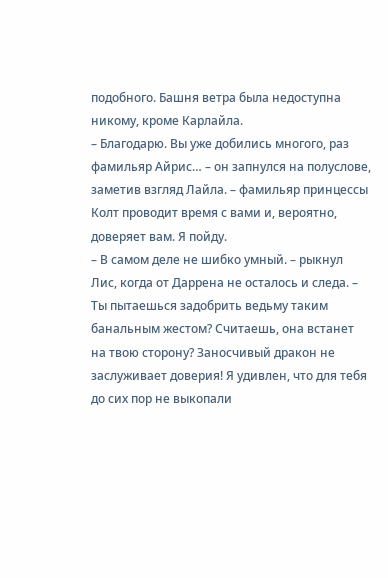подобного. Башня ветра была недоступна никому, кроме Карлайла.
– Благодарю. Вы уже добились многого, раз фамильяр Айрис… – он запнулся на полуслове, заметив взгляд Лайла. – фамильяр принцессы Колт проводит время с вами и, вероятно, доверяет вам. Я пойду.
– В самом деле не шибко умный. – рыкнул Лис, когда от Даррена не осталось и следа. – Ты пытаешься задобрить ведьму таким банальным жестом? Считаешь, она встанет на твою сторону? Заносчивый дракон не заслуживает доверия! Я удивлен, что для тебя до сих пор не выкопали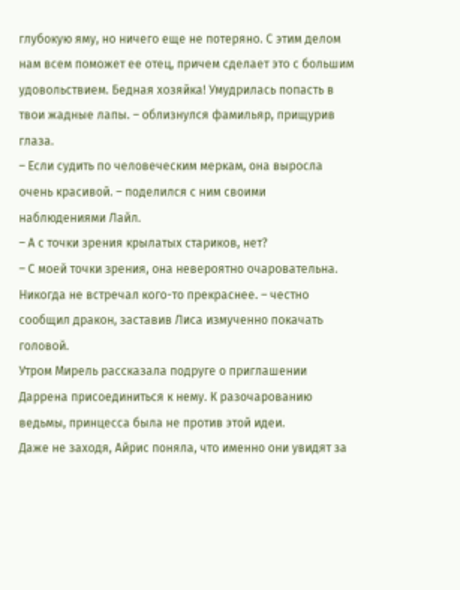глубокую яму, но ничего еще не потеряно. С этим делом нам всем поможет ее отец, причем сделает это с большим удовольствием. Бедная хозяйка! Умудрилась попасть в твои жадные лапы. – облизнулся фамильяр, прищурив глаза.
– Если судить по человеческим меркам, она выросла очень красивой. – поделился с ним своими наблюдениями Лайл.
– А с точки зрения крылатых стариков, нет?
– С моей точки зрения, она невероятно очаровательна. Никогда не встречал кого-то прекраснее. – честно сообщил дракон, заставив Лиса измученно покачать головой.
Утром Мирель рассказала подруге о приглашении Даррена присоединиться к нему. К разочарованию ведьмы, принцесса была не против этой идеи.
Даже не заходя, Айрис поняла, что именно они увидят за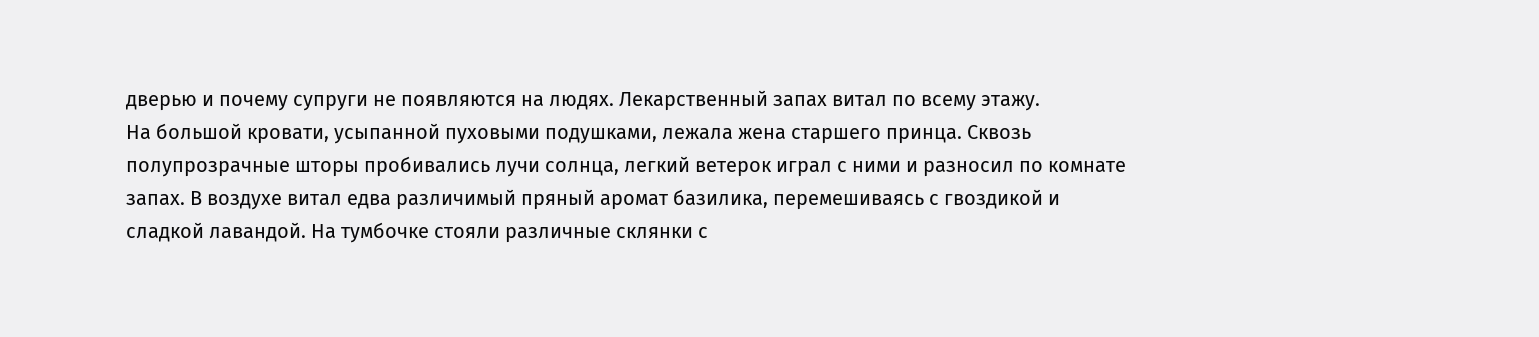дверью и почему супруги не появляются на людях. Лекарственный запах витал по всему этажу.
На большой кровати, усыпанной пуховыми подушками, лежала жена старшего принца. Сквозь полупрозрачные шторы пробивались лучи солнца, легкий ветерок играл с ними и разносил по комнате запах. В воздухе витал едва различимый пряный аромат базилика, перемешиваясь с гвоздикой и сладкой лавандой. На тумбочке стояли различные склянки с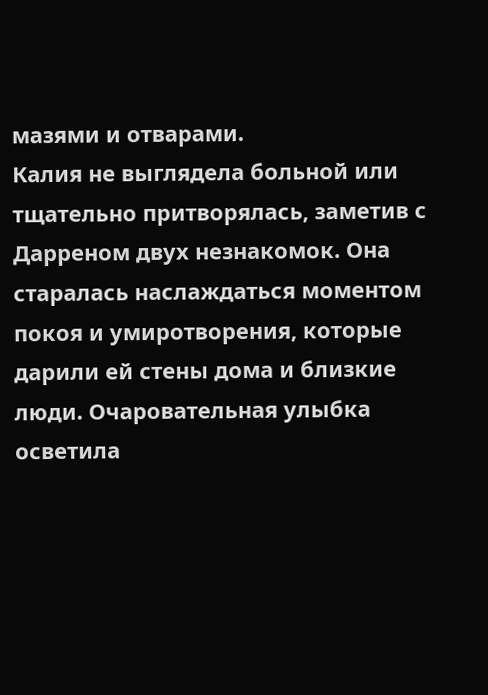мазями и отварами.
Калия не выглядела больной или тщательно притворялась, заметив с Дарреном двух незнакомок. Она старалась наслаждаться моментом покоя и умиротворения, которые дарили ей стены дома и близкие люди. Очаровательная улыбка осветила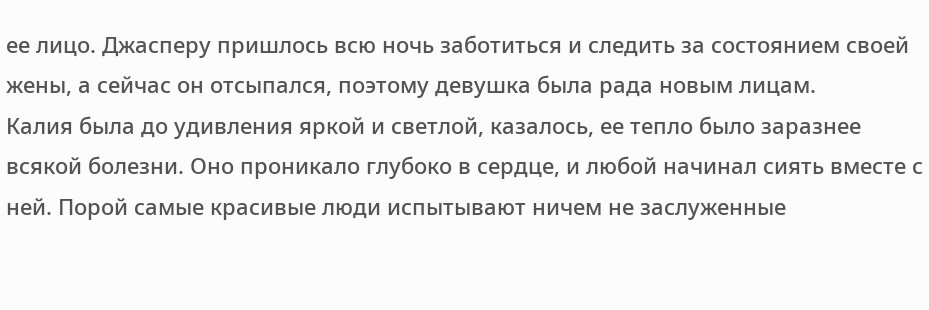ее лицо. Джасперу пришлось всю ночь заботиться и следить за состоянием своей жены, а сейчас он отсыпался, поэтому девушка была рада новым лицам.
Калия была до удивления яркой и светлой, казалось, ее тепло было заразнее всякой болезни. Оно проникало глубоко в сердце, и любой начинал сиять вместе с ней. Порой самые красивые люди испытывают ничем не заслуженные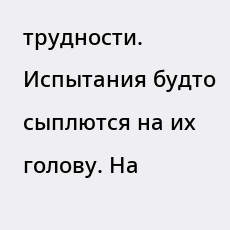трудности. Испытания будто сыплются на их голову. На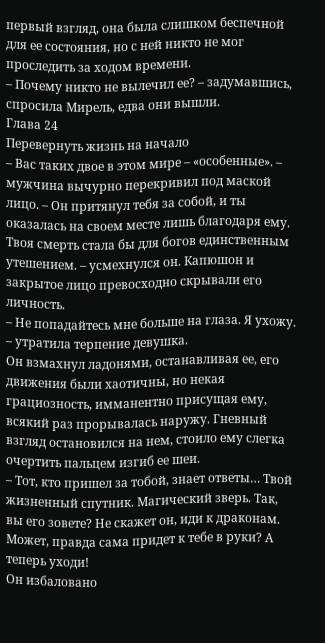первый взгляд, она была слишком беспечной для ее состояния, но с ней никто не мог проследить за ходом времени.
– Почему никто не вылечил ее? – задумавшись, спросила Мирель, едва они вышли.
Глава 24
Перевернуть жизнь на начало
– Вас таких двое в этом мире – «особенные». – мужчина вычурно перекривил под маской лицо. – Он притянул тебя за собой, и ты оказалась на своем месте лишь благодаря ему. Твоя смерть стала бы для богов единственным утешением. – усмехнулся он. Капюшон и закрытое лицо превосходно скрывали его личность.
– Не попадайтесь мне больше на глаза. Я ухожу. – утратила терпение девушка.
Он взмахнул ладонями, останавливая ее, его движения были хаотичны, но некая грациозность, имманентно присущая ему, всякий раз прорывалась наружу. Гневный взгляд остановился на нем, стоило ему слегка очертить пальцем изгиб ее шеи.
– Тот, кто пришел за тобой, знает ответы… Твой жизненный спутник. Магический зверь. Так, вы его зовете? Не скажет он, иди к драконам. Может, правда сама придет к тебе в руки? А теперь уходи!
Он избаловано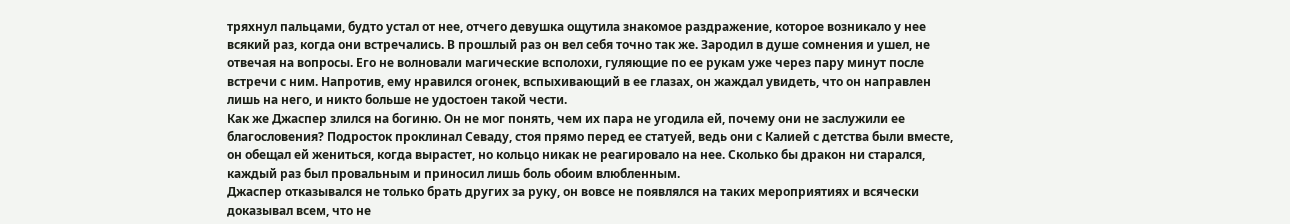тряхнул пальцами, будто устал от нее, отчего девушка ощутила знакомое раздражение, которое возникало у нее всякий раз, когда они встречались. В прошлый раз он вел себя точно так же. Зародил в душе сомнения и ушел, не отвечая на вопросы. Его не волновали магические всполохи, гуляющие по ее рукам уже через пару минут после встречи с ним. Напротив, ему нравился огонек, вспыхивающий в ее глазах, он жаждал увидеть, что он направлен лишь на него, и никто больше не удостоен такой чести.
Как же Джаспер злился на богиню. Он не мог понять, чем их пара не угодила ей, почему они не заслужили ее благословения? Подросток проклинал Севаду, стоя прямо перед ее статуей, ведь они с Калией с детства были вместе, он обещал ей жениться, когда вырастет, но кольцо никак не реагировало на нее. Сколько бы дракон ни старался, каждый раз был провальным и приносил лишь боль обоим влюбленным.
Джаспер отказывался не только брать других за руку, он вовсе не появлялся на таких мероприятиях и всячески доказывал всем, что не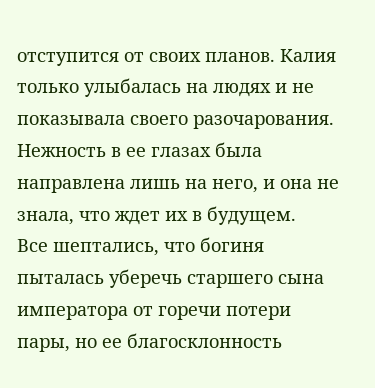отступится от своих планов. Калия только улыбалась на людях и не показывала своего разочарования. Нежность в ее глазах была направлена лишь на него, и она не знала, что ждет их в будущем.
Все шептались, что богиня пыталась уберечь старшего сына императора от горечи потери пары, но ее благосклонность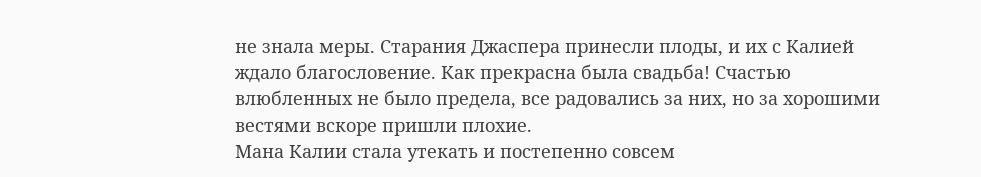не знала меры. Старания Джаспера принесли плоды, и их с Калией ждало благословение. Как прекрасна была свадьба! Счастью влюбленных не было предела, все радовались за них, но за хорошими вестями вскоре пришли плохие.
Мана Калии стала утекать и постепенно совсем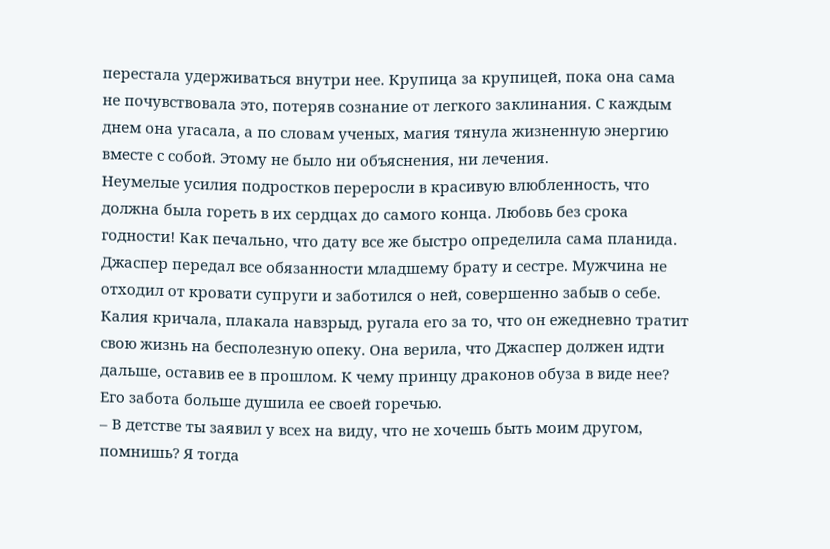перестала удерживаться внутри нее. Крупица за крупицей, пока она сама не почувствовала это, потеряв сознание от легкого заклинания. С каждым днем она угасала, а по словам ученых, магия тянула жизненную энергию вместе с собой. Этому не было ни объяснения, ни лечения.
Неумелые усилия подростков переросли в красивую влюбленность, что должна была гореть в их сердцах до самого конца. Любовь без срока годности! Как печально, что дату все же быстро определила сама планида.
Джаспер передал все обязанности младшему брату и сестре. Мужчина не отходил от кровати супруги и заботился о ней, совершенно забыв о себе. Калия кричала, плакала навзрыд, ругала его за то, что он ежедневно тратит свою жизнь на бесполезную опеку. Она верила, что Джаспер должен идти дальше, оставив ее в прошлом. К чему принцу драконов обуза в виде нее? Его забота больше душила ее своей горечью.
– В детстве ты заявил у всех на виду, что не хочешь быть моим другом, помнишь? Я тогда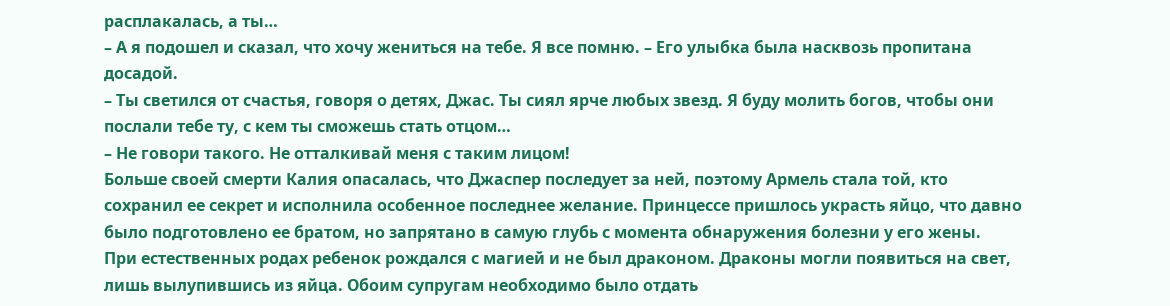расплакалась, а ты…
– А я подошел и сказал, что хочу жениться на тебе. Я все помню. – Его улыбка была насквозь пропитана досадой.
– Ты светился от счастья, говоря о детях, Джас. Ты сиял ярче любых звезд. Я буду молить богов, чтобы они послали тебе ту, с кем ты сможешь стать отцом…
– Не говори такого. Не отталкивай меня с таким лицом!
Больше своей смерти Калия опасалась, что Джаспер последует за ней, поэтому Армель стала той, кто сохранил ее секрет и исполнила особенное последнее желание. Принцессе пришлось украсть яйцо, что давно было подготовлено ее братом, но запрятано в самую глубь с момента обнаружения болезни у его жены.
При естественных родах ребенок рождался с магией и не был драконом. Драконы могли появиться на свет, лишь вылупившись из яйца. Обоим супругам необходимо было отдать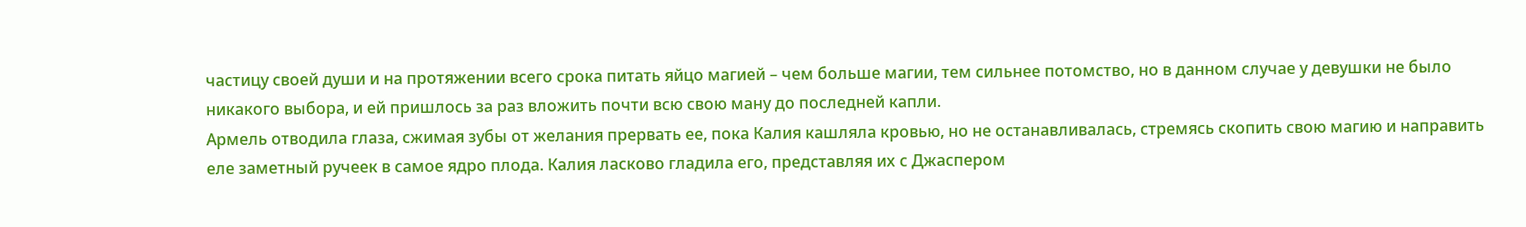частицу своей души и на протяжении всего срока питать яйцо магией – чем больше магии, тем сильнее потомство, но в данном случае у девушки не было никакого выбора, и ей пришлось за раз вложить почти всю свою ману до последней капли.
Армель отводила глаза, сжимая зубы от желания прервать ее, пока Калия кашляла кровью, но не останавливалась, стремясь скопить свою магию и направить еле заметный ручеек в самое ядро плода. Калия ласково гладила его, представляя их с Джаспером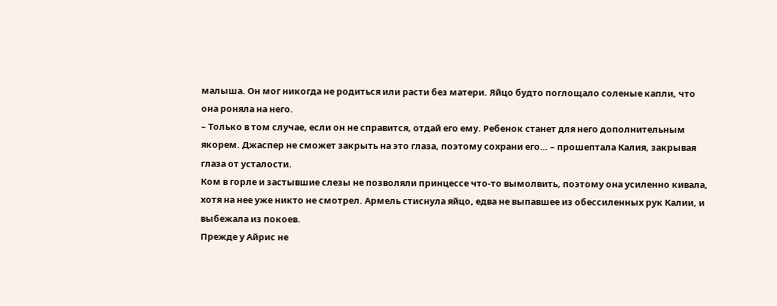малыша. Он мог никогда не родиться или расти без матери. Яйцо будто поглощало соленые капли, что она роняла на него.
– Только в том случае, если он не справится, отдай его ему. Ребенок станет для него дополнительным якорем. Джаспер не сможет закрыть на это глаза, поэтому сохрани его… – прошептала Калия, закрывая глаза от усталости.
Ком в горле и застывшие слезы не позволяли принцессе что-то вымолвить, поэтому она усиленно кивала, хотя на нее уже никто не смотрел. Армель стиснула яйцо, едва не выпавшее из обессиленных рук Калии, и выбежала из покоев.
Прежде у Айрис не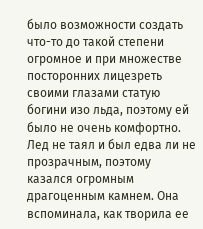было возможности создать что-то до такой степени огромное и при множестве посторонних лицезреть своими глазами статую богини изо льда, поэтому ей было не очень комфортно. Лед не таял и был едва ли не прозрачным, поэтому казался огромным драгоценным камнем. Она вспоминала, как творила ее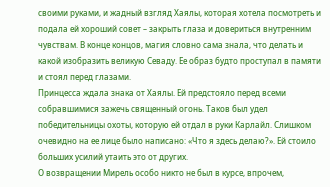своими руками, и жадный взгляд Хаялы, которая хотела посмотреть и подала ей хороший совет – закрыть глаза и довериться внутренним чувствам. В конце концов, магия словно сама знала, что делать и какой изобразить великую Севаду. Ее образ будто проступал в памяти и стоял перед глазами.
Принцесса ждала знака от Хаялы. Ей предстояло перед всеми собравшимися зажечь священный огонь. Таков был удел победительницы охоты, которую ей отдал в руки Карлайл. Слишком очевидно на ее лице было написано: «Что я здесь делаю?». Ей стоило больших усилий утаить это от других.
О возвращении Мирель особо никто не был в курсе, впрочем,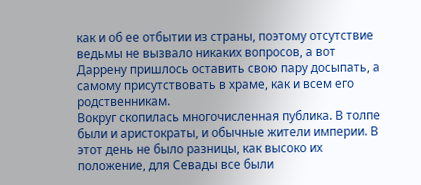как и об ее отбытии из страны, поэтому отсутствие ведьмы не вызвало никаких вопросов, а вот Даррену пришлось оставить свою пару досыпать, а самому присутствовать в храме, как и всем его родственникам.
Вокруг скопилась многочисленная публика. В толпе были и аристократы, и обычные жители империи. В этот день не было разницы, как высоко их положение, для Севады все были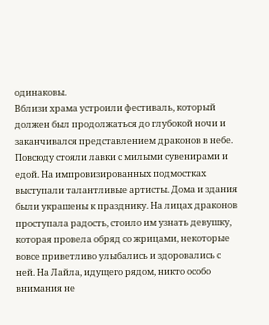одинаковы.
Вблизи храма устроили фестиваль, который должен был продолжаться до глубокой ночи и заканчивался представлением драконов в небе. Повсюду стояли лавки с милыми сувенирами и едой. На импровизированных подмостках выступали талантливые артисты. Дома и здания были украшены к празднику. На лицах драконов проступала радость, стоило им узнать девушку, которая провела обряд со жрицами, некоторые вовсе приветливо улыбались и здоровались с ней. На Лайла, идущего рядом, никто особо внимания не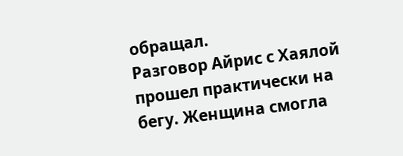обращал.
Разговор Айрис с Хаялой прошел практически на бегу. Женщина смогла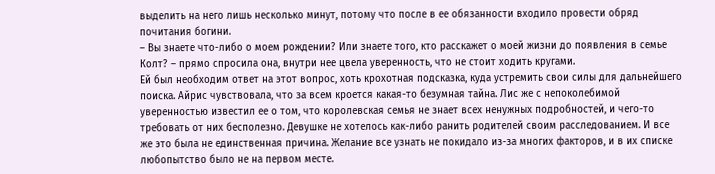выделить на него лишь несколько минут, потому что после в ее обязанности входило провести обряд почитания богини.
– Вы знаете что-либо о моем рождении? Или знаете того, кто расскажет о моей жизни до появления в семье Колт? – прямо спросила она, внутри нее цвела уверенность, что не стоит ходить кругами.
Ей был необходим ответ на этот вопрос, хоть крохотная подсказка, куда устремить свои силы для дальнейшего поиска. Айрис чувствовала, что за всем кроется какая-то безумная тайна. Лис же с непоколебимой уверенностью известил ее о том, что королевская семья не знает всех ненужных подробностей, и чего-то требовать от них бесполезно. Девушке не хотелось как-либо ранить родителей своим расследованием. И все же это была не единственная причина. Желание все узнать не покидало из-за многих факторов, и в их списке любопытство было не на первом месте.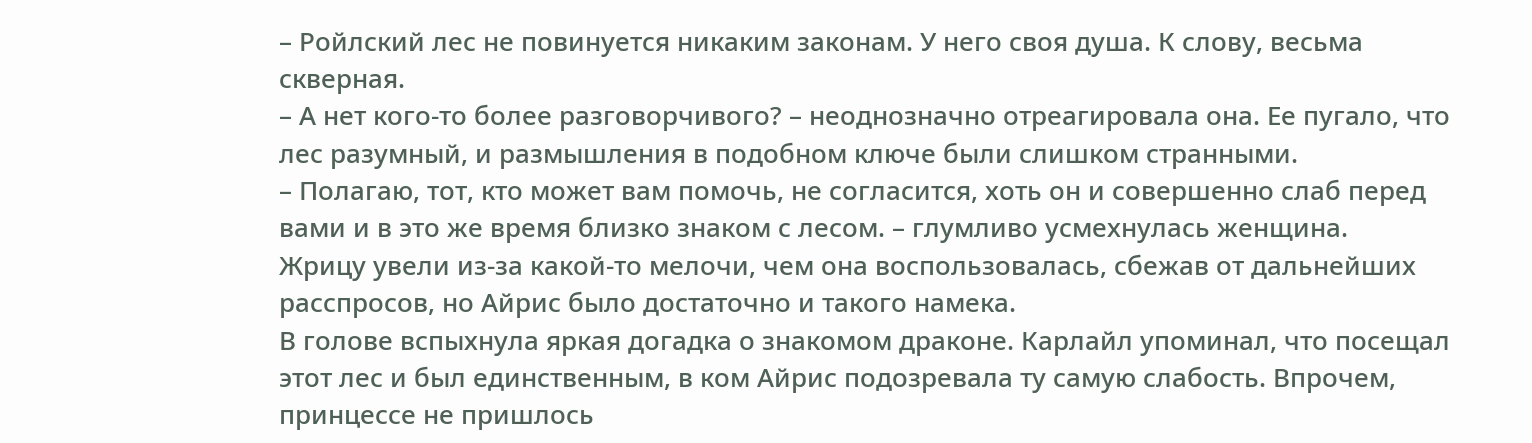– Ройлский лес не повинуется никаким законам. У него своя душа. К слову, весьма скверная.
– А нет кого-то более разговорчивого? – неоднозначно отреагировала она. Ее пугало, что лес разумный, и размышления в подобном ключе были слишком странными.
– Полагаю, тот, кто может вам помочь, не согласится, хоть он и совершенно слаб перед вами и в это же время близко знаком с лесом. – глумливо усмехнулась женщина.
Жрицу увели из-за какой-то мелочи, чем она воспользовалась, сбежав от дальнейших расспросов, но Айрис было достаточно и такого намека.
В голове вспыхнула яркая догадка о знакомом драконе. Карлайл упоминал, что посещал этот лес и был единственным, в ком Айрис подозревала ту самую слабость. Впрочем, принцессе не пришлось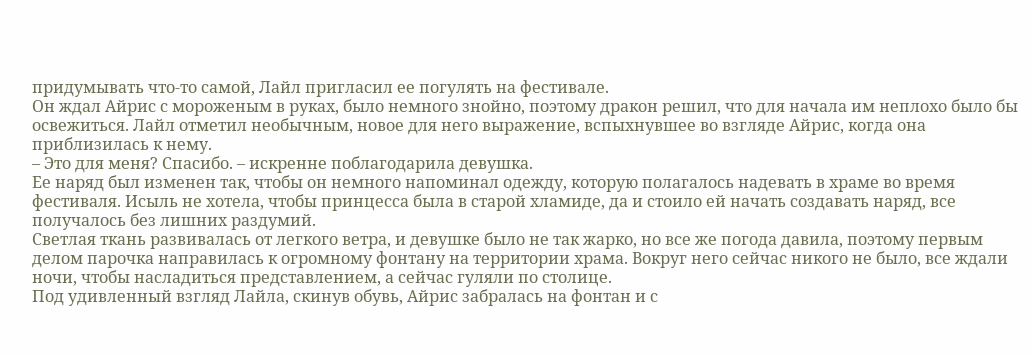придумывать что-то самой, Лайл пригласил ее погулять на фестивале.
Он ждал Айрис с мороженым в руках, было немного знойно, поэтому дракон решил, что для начала им неплохо было бы освежиться. Лайл отметил необычным, новое для него выражение, вспыхнувшее во взгляде Айрис, когда она приблизилась к нему.
– Это для меня? Спасибо. – искренне поблагодарила девушка.
Ее наряд был изменен так, чтобы он немного напоминал одежду, которую полагалось надевать в храме во время фестиваля. Исыль не хотела, чтобы принцесса была в старой хламиде, да и стоило ей начать создавать наряд, все получалось без лишних раздумий.
Светлая ткань развивалась от легкого ветра, и девушке было не так жарко, но все же погода давила, поэтому первым делом парочка направилась к огромному фонтану на территории храма. Вокруг него сейчас никого не было, все ждали ночи, чтобы насладиться представлением, а сейчас гуляли по столице.
Под удивленный взгляд Лайла, скинув обувь, Айрис забралась на фонтан и с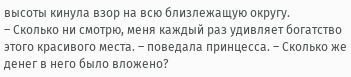высоты кинула взор на всю близлежащую округу.
– Сколько ни смотрю, меня каждый раз удивляет богатство этого красивого места. – поведала принцесса. – Сколько же денег в него было вложено?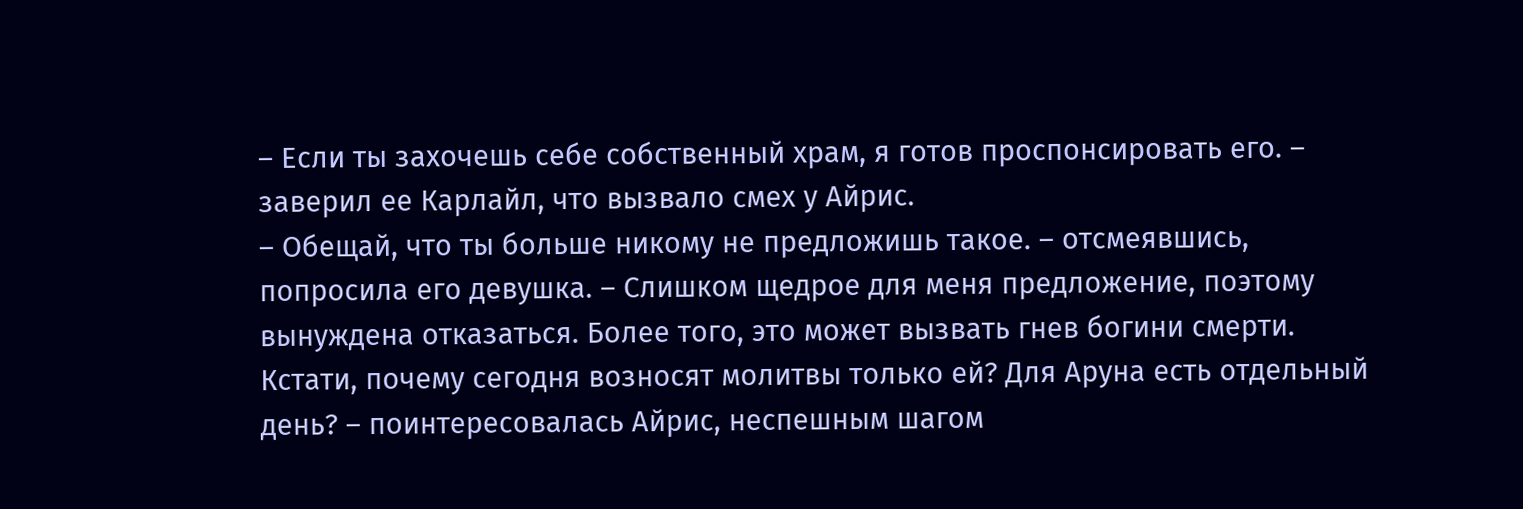– Если ты захочешь себе собственный храм, я готов проспонсировать его. – заверил ее Карлайл, что вызвало смех у Айрис.
– Обещай, что ты больше никому не предложишь такое. – отсмеявшись, попросила его девушка. – Слишком щедрое для меня предложение, поэтому вынуждена отказаться. Более того, это может вызвать гнев богини смерти. Кстати, почему сегодня возносят молитвы только ей? Для Аруна есть отдельный день? – поинтересовалась Айрис, неспешным шагом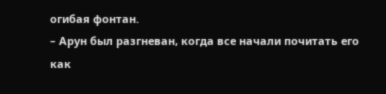огибая фонтан.
– Арун был разгневан, когда все начали почитать его как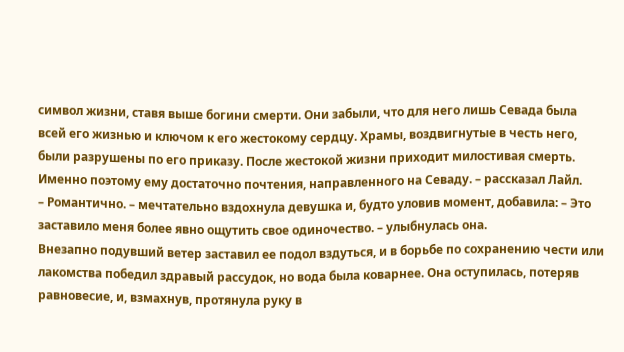символ жизни, ставя выше богини смерти. Они забыли, что для него лишь Севада была всей его жизнью и ключом к его жестокому сердцу. Храмы, воздвигнутые в честь него, были разрушены по его приказу. После жестокой жизни приходит милостивая смерть. Именно поэтому ему достаточно почтения, направленного на Севаду. – рассказал Лайл.
– Романтично. – мечтательно вздохнула девушка и, будто уловив момент, добавила: – Это заставило меня более явно ощутить свое одиночество. – улыбнулась она.
Внезапно подувший ветер заставил ее подол вздуться, и в борьбе по сохранению чести или лакомства победил здравый рассудок, но вода была коварнее. Она оступилась, потеряв равновесие, и, взмахнув, протянула руку в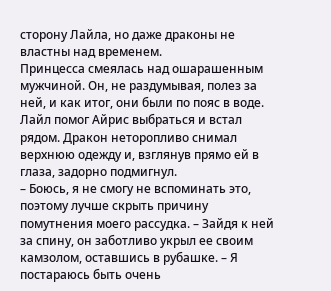сторону Лайла, но даже драконы не властны над временем.
Принцесса смеялась над ошарашенным мужчиной. Он, не раздумывая, полез за ней, и как итог, они были по пояс в воде.
Лайл помог Айрис выбраться и встал рядом. Дракон неторопливо снимал верхнюю одежду и, взглянув прямо ей в глаза, задорно подмигнул.
– Боюсь, я не смогу не вспоминать это, поэтому лучше скрыть причину помутнения моего рассудка. – Зайдя к ней за спину, он заботливо укрыл ее своим камзолом, оставшись в рубашке. – Я постараюсь быть очень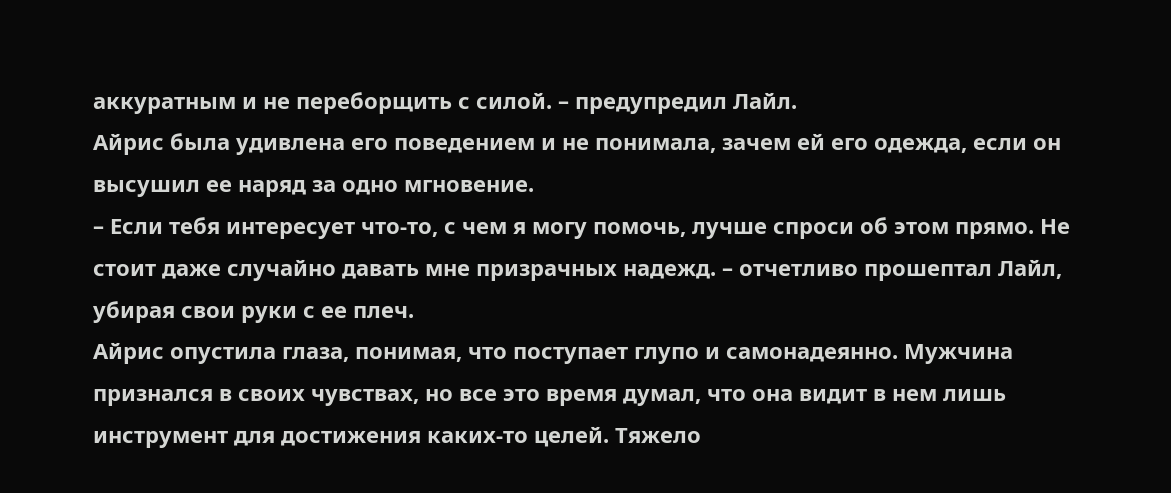аккуратным и не переборщить с силой. – предупредил Лайл.
Айрис была удивлена его поведением и не понимала, зачем ей его одежда, если он высушил ее наряд за одно мгновение.
– Если тебя интересует что-то, с чем я могу помочь, лучше спроси об этом прямо. Не стоит даже случайно давать мне призрачных надежд. – отчетливо прошептал Лайл, убирая свои руки с ее плеч.
Айрис опустила глаза, понимая, что поступает глупо и самонадеянно. Мужчина признался в своих чувствах, но все это время думал, что она видит в нем лишь инструмент для достижения каких-то целей. Тяжело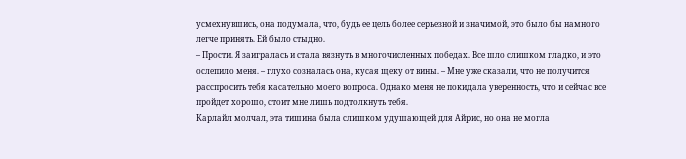усмехнувшись, она подумала, что, будь ее цель более серьезной и значимой, это было бы намного легче принять. Ей было стыдно.
– Прости. Я заигралась и стала вязнуть в многочисленных победах. Все шло слишком гладко, и это ослепило меня. – глухо созналась она, кусая щеку от вины. – Мне уже сказали, что не получится расспросить тебя касательно моего вопроса. Однако меня не покидала уверенность, что и сейчас все пройдет хорошо, стоит мне лишь подтолкнуть тебя.
Карлайл молчал, эта тишина была слишком удушающей для Айрис, но она не могла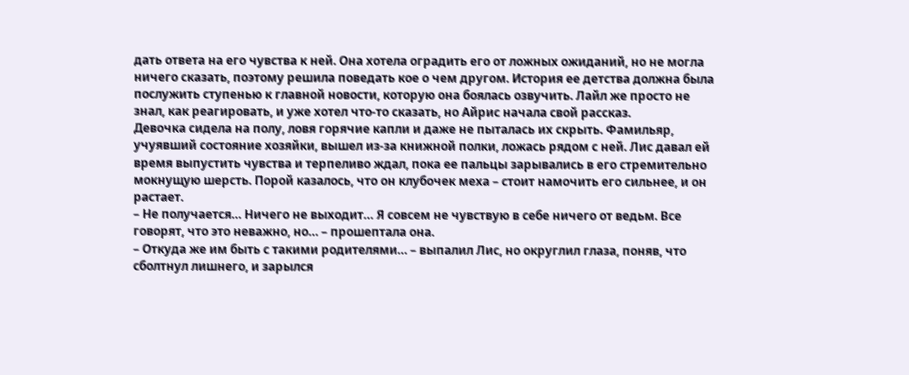дать ответа на его чувства к ней. Она хотела оградить его от ложных ожиданий, но не могла ничего сказать, поэтому решила поведать кое о чем другом. История ее детства должна была послужить ступенью к главной новости, которую она боялась озвучить. Лайл же просто не знал, как реагировать, и уже хотел что-то сказать, но Айрис начала свой рассказ.
Девочка сидела на полу, ловя горячие капли и даже не пыталась их скрыть. Фамильяр, учуявший состояние хозяйки, вышел из-за книжной полки, ложась рядом с ней. Лис давал ей время выпустить чувства и терпеливо ждал, пока ее пальцы зарывались в его стремительно мокнущую шерсть. Порой казалось, что он клубочек меха – стоит намочить его сильнее, и он растает.
– Не получается… Ничего не выходит… Я совсем не чувствую в себе ничего от ведьм. Все говорят, что это неважно, но… – прошептала она.
– Откуда же им быть с такими родителями… – выпалил Лис, но округлил глаза, поняв, что сболтнул лишнего, и зарылся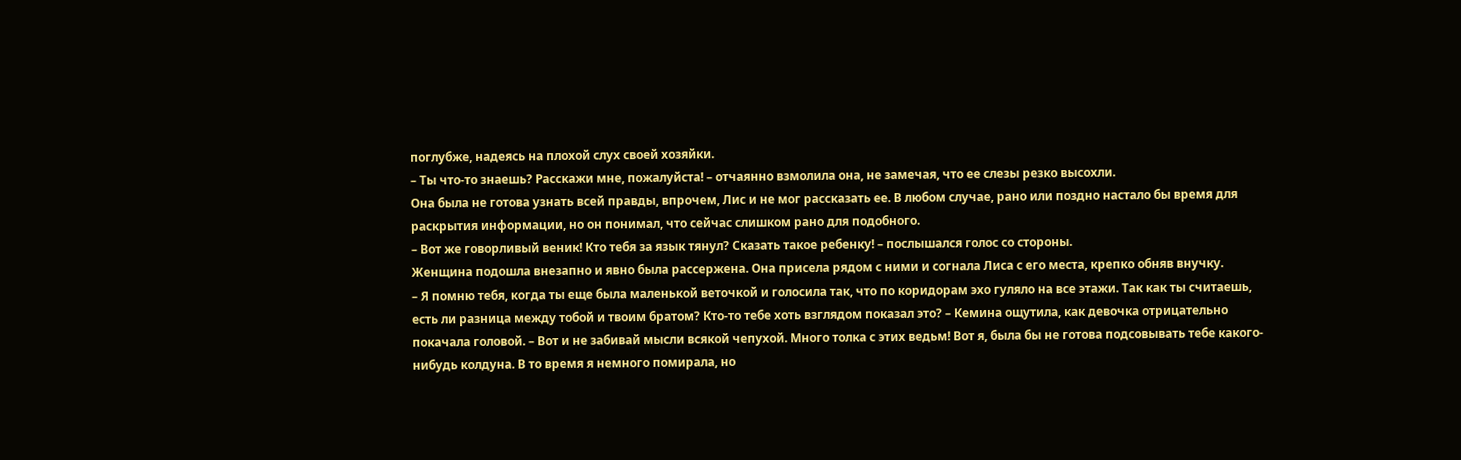поглубже, надеясь на плохой слух своей хозяйки.
– Ты что-то знаешь? Расскажи мне, пожалуйста! – отчаянно взмолила она, не замечая, что ее слезы резко высохли.
Она была не готова узнать всей правды, впрочем, Лис и не мог рассказать ее. В любом случае, рано или поздно настало бы время для раскрытия информации, но он понимал, что сейчас слишком рано для подобного.
– Вот же говорливый веник! Кто тебя за язык тянул? Сказать такое ребенку! – послышался голос со стороны.
Женщина подошла внезапно и явно была рассержена. Она присела рядом с ними и согнала Лиса с его места, крепко обняв внучку.
– Я помню тебя, когда ты еще была маленькой веточкой и голосила так, что по коридорам эхо гуляло на все этажи. Так как ты считаешь, есть ли разница между тобой и твоим братом? Кто-то тебе хоть взглядом показал это? – Кемина ощутила, как девочка отрицательно покачала головой. – Вот и не забивай мысли всякой чепухой. Много толка с этих ведьм! Вот я, была бы не готова подсовывать тебе какого-нибудь колдуна. В то время я немного помирала, но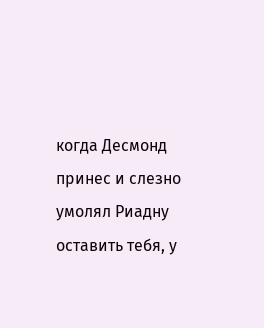когда Десмонд принес и слезно умолял Риадну оставить тебя, у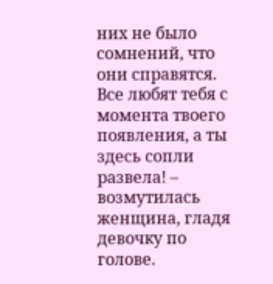них не было сомнений, что они справятся. Все любят тебя с момента твоего появления, а ты здесь сопли развела! – возмутилась женщина, гладя девочку по голове.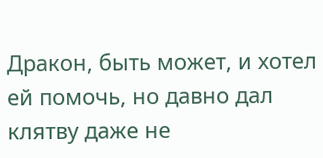Дракон, быть может, и хотел ей помочь, но давно дал клятву даже не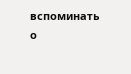вспоминать о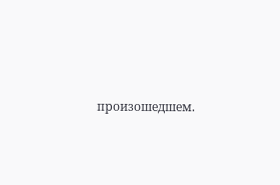произошедшем.